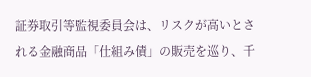証券取引等監視委員会は、リスクが高いとされる金融商品「仕組み債」の販売を巡り、千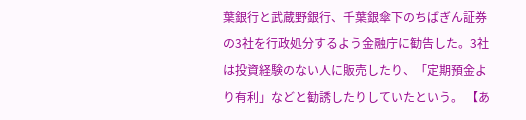葉銀行と武蔵野銀行、千葉銀傘下のちばぎん証券の3社を行政処分するよう金融庁に勧告した。3社は投資経験のない人に販売したり、「定期預金より有利」などと勧誘したりしていたという。 【あ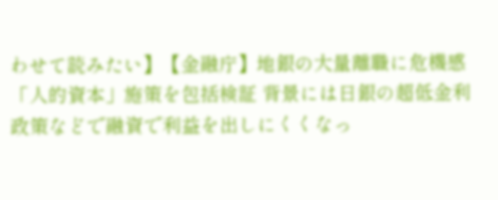わせて読みたい】【金融庁】地銀の大量離職に危機感「人的資本」施策を包括検証 背景には日銀の超低金利政策などで融資で利益を出しにくくなっ